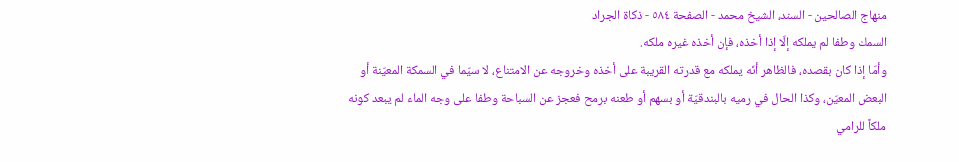منهاج الصالحين - السند، الشيخ محمد - الصفحة ٥٨٤ - ذكاة الجراد
السمك وطفا لم يملكه إلّا إذا أخذه، فإن أخذه غيره ملكه.
وأمّا إذا كان بقصده، فالظاهر أنّه يملكه مع قدرته القريبة على أخذه وخروجه عن الامتناع، لا سيّما في السمكة المعيّنة أو البعض المعيّن، وكذا الحال في رميه بالبندقيّة أو بسهم أو طعنه برمح فعجز عن السباحة وطفا على وجه الماء لم يبعد كونه ملكاً للرامي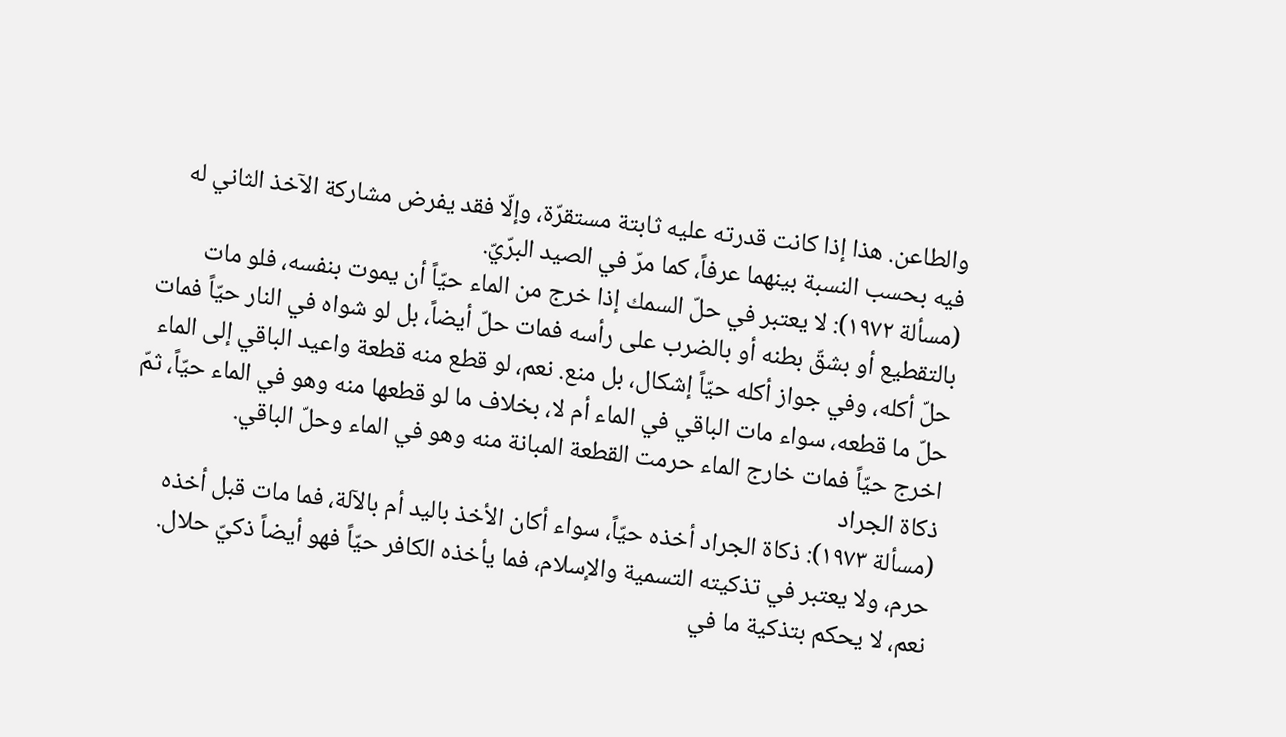والطاعن. هذا إذا كانت قدرته عليه ثابتة مستقرّة، وإلّا فقد يفرض مشاركة الآخذ الثاني له فيه بحسب النسبة بينهما عرفاً، كما مرّ في الصيد البرّيّ.
(مسألة ١٩٧٢): لا يعتبر في حلّ السمك إذا خرج من الماء حيّاً أن يموت بنفسه، فلو مات بالتقطيع أو بشقّ بطنه أو بالضرب على رأسه فمات حلّ أيضاً، بل لو شواه في النار حيّاً فمات حلّ أكله، وفي جواز أكله حيّاً إشكال، بل منع. نعم، لو قطع منه قطعة واعيد الباقي إلى الماء حلّ ما قطعه، سواء مات الباقي في الماء أم لا، بخلاف ما لو قطعها منه وهو في الماء حيّاً، ثمّ اخرج حيّاً فمات خارج الماء حرمت القطعة المبانة منه وهو في الماء وحلّ الباقي.
ذكاة الجراد
(مسألة ١٩٧٣): ذكاة الجراد أخذه حيّاً، سواء أكان الأخذ باليد أم بالآلة، فما مات قبل أخذه حرم، ولا يعتبر في تذكيته التسمية والإسلام، فما يأخذه الكافر حيّاً فهو أيضاً ذكيّ حلال. نعم، لا يحكم بتذكية ما في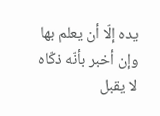يده إلّا أن يعلم بها وإن أخبر بأنّه ذكّاه لا يقبل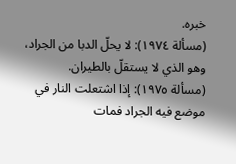خبره.
(مسألة ١٩٧٤): لا يحلّ الدبا من الجراد، وهو الذي لا يستقلّ بالطيران.
(مسألة ١٩٧٥): إذا اشتعلت النار في موضع فيه الجراد فمات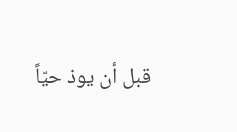قبل أن يوذ حيّاً